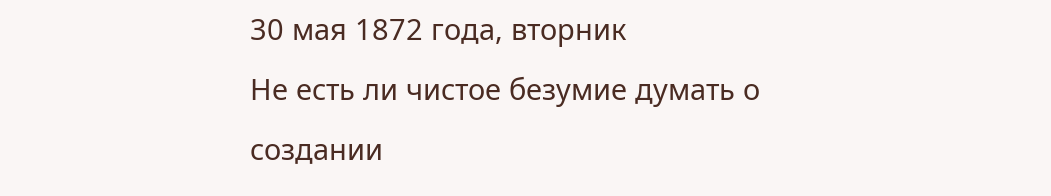30 мая 1872 года, вторник
Не есть ли чистое безумие думать о создании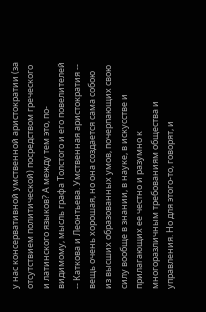у нас консервативной умственной аристократии (за отсутствием политической) посредством греческого и латинского языков? А между тем это, по-видимому, мысль графа Толстого и его повелителей -- Каткова и Леонтьева. Умственная аристократия -- вещь очень хорошая, но она создается сама собою из высших образованных умов, почерпающих свою силу вообще в знании, в науке, в искусстве и прилагающих ее честно и разумно к многоразличным требованиям общества и управления. Но для этого-то, говорят, и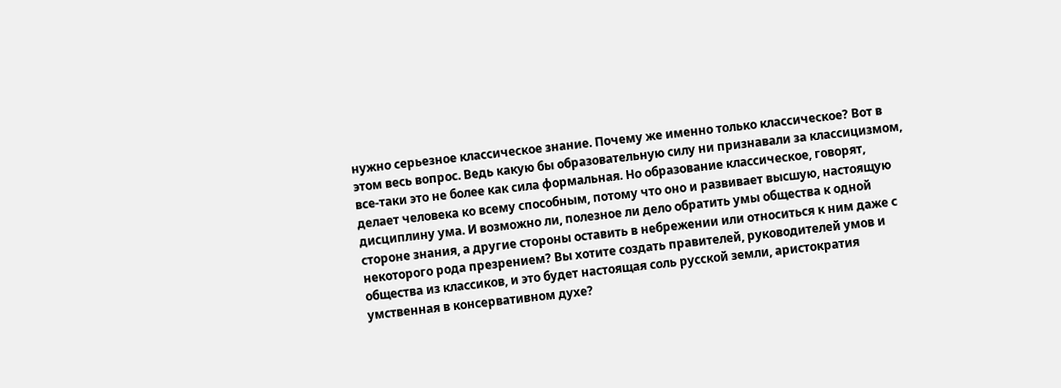нужно серьезное классическое знание. Почему же именно только классическое? Вот в этом весь вопрос. Ведь какую бы образовательную силу ни признавали за классицизмом, все-таки это не более как сила формальная. Но образование классическое, говорят, делает человека ко всему способным, потому что оно и развивает высшую, настоящую дисциплину ума. И возможно ли, полезное ли дело обратить умы общества к одной стороне знания, а другие стороны оставить в небрежении или относиться к ним даже с некоторого рода презрением? Вы хотите создать правителей, руководителей умов и общества из классиков, и это будет настоящая соль русской земли, аристократия умственная в консервативном духе?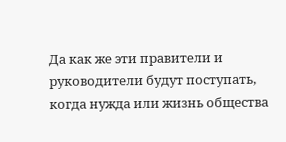Да как же эти правители и руководители будут поступать, когда нужда или жизнь общества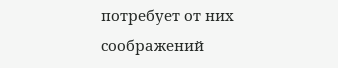потребует от них соображений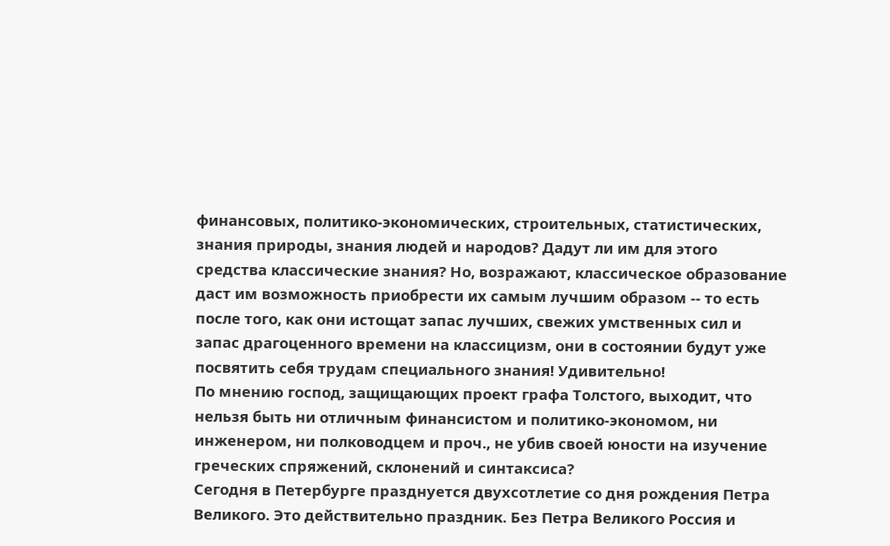финансовых, политико-экономических, строительных, статистических, знания природы, знания людей и народов? Дадут ли им для этого средства классические знания? Но, возражают, классическое образование даст им возможность приобрести их самым лучшим образом -- то есть после того, как они истощат запас лучших, свежих умственных сил и запас драгоценного времени на классицизм, они в состоянии будут уже посвятить себя трудам специального знания! Удивительно!
По мнению господ, защищающих проект графа Толстого, выходит, что нельзя быть ни отличным финансистом и политико-экономом, ни инженером, ни полководцем и проч., не убив своей юности на изучение греческих спряжений, склонений и синтаксиса?
Сегодня в Петербурге празднуется двухсотлетие со дня рождения Петра Великого. Это действительно праздник. Без Петра Великого Россия и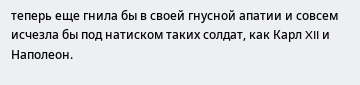теперь еще гнила бы в своей гнусной апатии и совсем исчезла бы под натиском таких солдат, как Карл XII и Наполеон.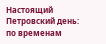Настоящий Петровский день: по временам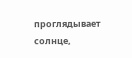проглядывает солнце,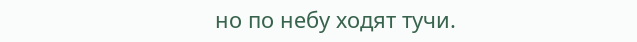но по небу ходят тучи.